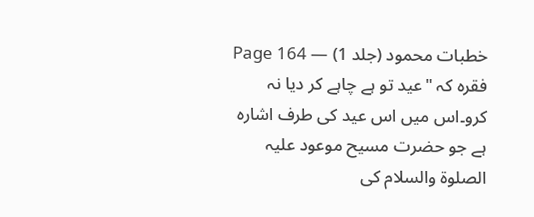خطبات محمود (جلد 1) — Page 164
فقرہ کہ "عید تو ہے چاہے کر دیا نہ کرو۔اس میں اس عید کی طرف اشارہ ہے جو حضرت مسیح موعود علیہ الصلوۃ والسلام کی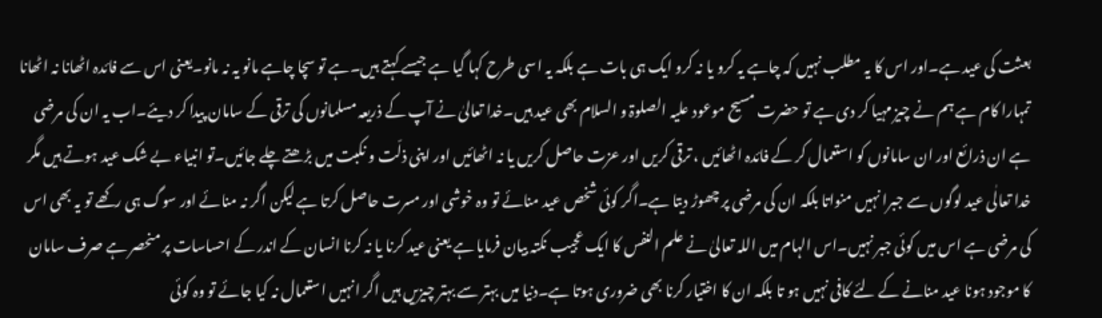بعثت کی عید ہے۔اور اس کا یہ مطلب نہیں کہ چاہے یہ کرو یا نہ کرو ایک ہی بات ہے بلکہ یہ اسی طرح کہا گیا ہے جیسے کہتے ہیں۔ہے تو سچا چاہے مانو یہ نہ مانو۔یعنی اس سے فائدہ اٹھانا نہ اٹھانا تمہارا کام ہے ہم نے چیز مہیا کر دی ہے تو حضرت مسیح موعود علیہ الصلوۃ و السلام بھی عید ہیں۔خدا تعالیٰ نے آپ کے ذریعہ مسلمانوں کی ترقی کے سامان پیدا کر دیئے۔اب یہ ان کی مرضی ہے ان ذرائع اور ان سامانوں کو استعمال کر کے فائدہ اٹھائیں ، ترقی کریں اور عزت حاصل کریں یا نہ اٹھائیں اور اپنی ذلّت و نکبت میں بڑھتے چلے جائیں۔تو انبیاء بے شک عید ہوتے ہیں مگر خدا تعالٰی عید لوگوں سے جبرا نہیں منواتا بلکہ ان کی مرضی پر چھوڑ دیتا ہے۔اگر کوئی شخص عید منائے تو وہ خوشی اور مسرت حاصل کرتا ہے لیکن اگر نہ منائے اور سوگ ہی رکھے تو یہ بھی اس کی مرضی ہے اس میں کوئی جبر نہیں۔اس الہام میں اللہ تعالیٰ نے علم النفس کا ایک عجیب نکتہ بیان فرمایا ہے یعنی عید کرنا یا نہ کرنا انسان کے اندر کے احساسات پر منحصر ہے صرف سامان کا موجود ہونا عید منانے کے لئے کافی نہیں ہو تا بلکہ ان کا اختیار کرنا بھی ضروری ہوتا ہے۔دنیا میں بہتر سے بہتر چیزیں ہیں اگر انہیں استعمال نہ کیا جائے تو وہ کوئی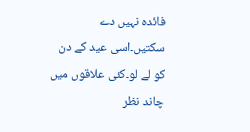فائدہ نہیں دے سکتیں۔اسی عید کے دن کو لے لو۔کئی علاقوں میں چاند نظر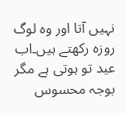نہیں آتا اور وہ لوگ روزہ رکھتے ہیں۔اب عید تو ہوتی ہے مگر بوجہ محسوس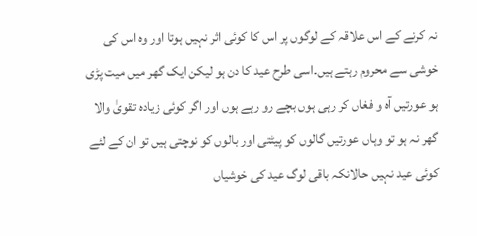نہ کرنے کے اس علاقہ کے لوگوں پر اس کا کوئی اثر نہیں ہوتا اور وہ اس کی خوشی سے محروم رہتے ہیں۔اسی طرح عید کا دن ہو لیکن ایک گھر میں میت پڑی ہو عورتیں آہ و فغاں کر رہی ہوں بچے رو رہے ہوں اور اگر کوئی زیادہ تقویٰ والا گھر نہ ہو تو وہاں عورتیں گالوں کو پیٹتی اور بالوں کو نوچتی ہیں تو ان کے لئے کوئی عید نہیں حالانکہ باقی لوگ عید کی خوشیاں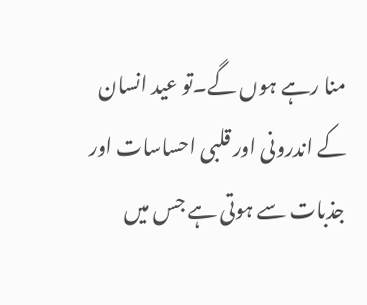منا رہے ہوں گے۔تو عید انسان کے اندرونی اور قلبی احساسات اور جذبات سے ہوتی ہے جس میں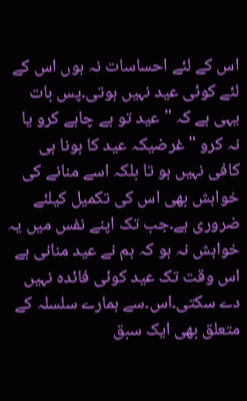اس کے لئے احساسات نہ ہوں اس کے لئے کوئی عید نہیں ہوتی۔پس بات یہی ہے کہ "عید تو ہے چاہے کرو یا نہ کرو " غرضیکہ عید کا ہونا ہی کافی نہیں ہو تا بلکہ اسے منانے کی خواہش بھی اس کی تکمیل کیلئے ضروری ہے۔جب تک اپنے نفس میں یہ خواہش نہ ہو کہ ہم نے عید منانی ہے اس وقت تک عید کوئی فائدہ نہیں دے سکتی۔اس۔سے ہمارے سلسلہ کے متعلق بھی ایک سبق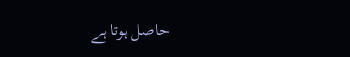حاصل ہوتا ہے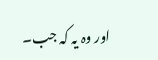اور وہ یہ کہ جب۔